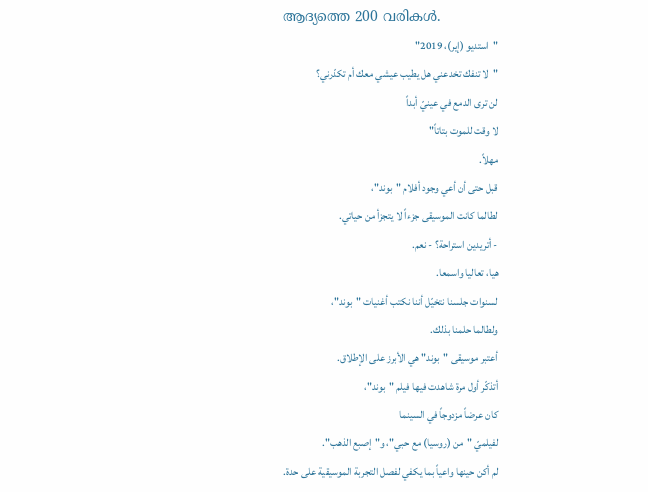ആദ്യത്തെ 200 വരികൾ.
"استديو (إير)، 2019"
"لا تنفك تخدعني هل يطيب عيشي معك أم تكدّرني؟
لن ترى الدمع في عينيّ أبداً
لا وقت للموت بتاتاً"
مهلاً.
قبل حتى أن أعي وجود أفلام "بوند"،
لطالما كانت الموسيقى جزءاً لا يتجزأ من حياتي.
- أتريدين استراحة؟ - نعم.
هيا، تعاليا واسمعا.
لسنوات جلسنا نتخيّل أننا نكتب أغنيات "بوند"،
ولطالما حلمنا بذلك.
أعتبر موسيقى "بوند" هي الأبرز على الإطلاق.
أتذكّر أول مرة شاهدت فيها فيلم "بوند"،
كان عرضاً مزدوجاً في السينما
لفيلميّ "من (روسيا) مع حبي"، و"إصبع الذهب".
لم أكن حينها واعياً بما يكفي لفصل التجربة الموسيقية على حدة.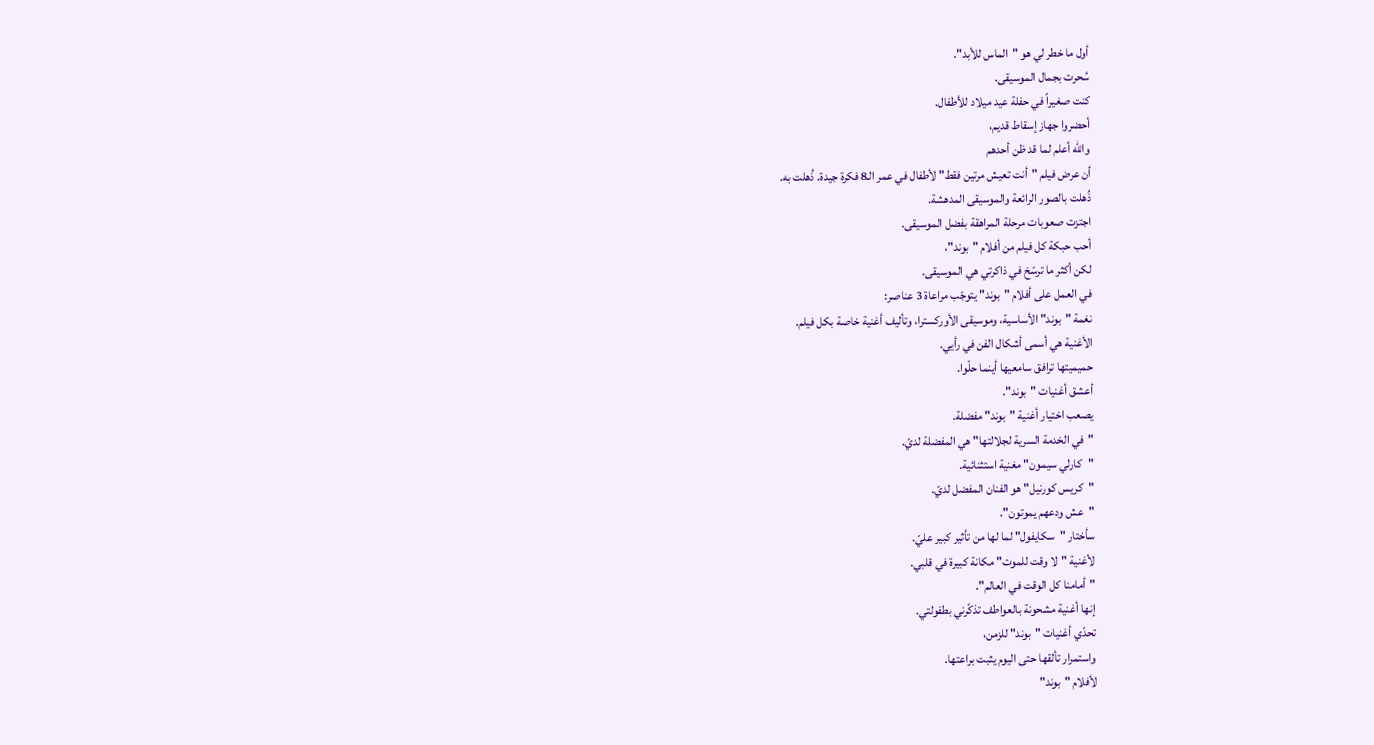أول ما خطر لي هو "الماس للأبد".
سُحرت بجمال الموسيقى.
كنت صغيراً في حفلة عيد ميلاد للأطفال.
أحضروا جهاز إسقاط قديم،
والله أعلم لما قد ظن أحدهم
أن عرض فيلم "أنت تعيش مرتين فقط" لأطفال في عمر الـ8 فكرة جيدة. ذُهلت به.
ذُهلت بالصور الرائعة والموسيقى المدهشة.
اجتزت صعوبات مرحلة المراهقة بفضل الموسيقى.
أحب حبكة كل فيلم من أفلام "بوند"،
لكن أكثر ما ترسّخ في ذاكرتي هي الموسيقى.
في العمل على أفلام "بوند" يتوجّب مراعاة 3 عناصر:
نغمة "بوند" الأساسية، وموسيقى الأوركسترا، وتأليف أغنية خاصة بكل فيلم.
الأغنية هي أسمى أشكال الفن في رأيي.
حميميتها ترافق سامعيها أينما حلّوا.
أعشق أغنيات "بوند".
يصعب اختيار أغنية "بوند" مفضلة.
"في الخدمة السرية لجلالتها" هي المفضلة لديّ.
"كارلي سيمون" مغنية استثنائية.
"كريس كورنيل" هو الفنان المفضل لديّ.
"عش ودعهم يموتون".
سأختار "سكايفول" لما لها من تأثير كبير عليّ.
لأغنية "لا وقت للموت" مكانة كبيرة في قلبي.
"أمامنا كل الوقت في العالم".
إنها أغنية مشحونة بالعواطف تذكّرني بطفولتي.
تحدّي أغنيات "بوند" للزمن،
واستمرار تألقها حتى اليوم يثبت براعتها.
لأفلام "بوند"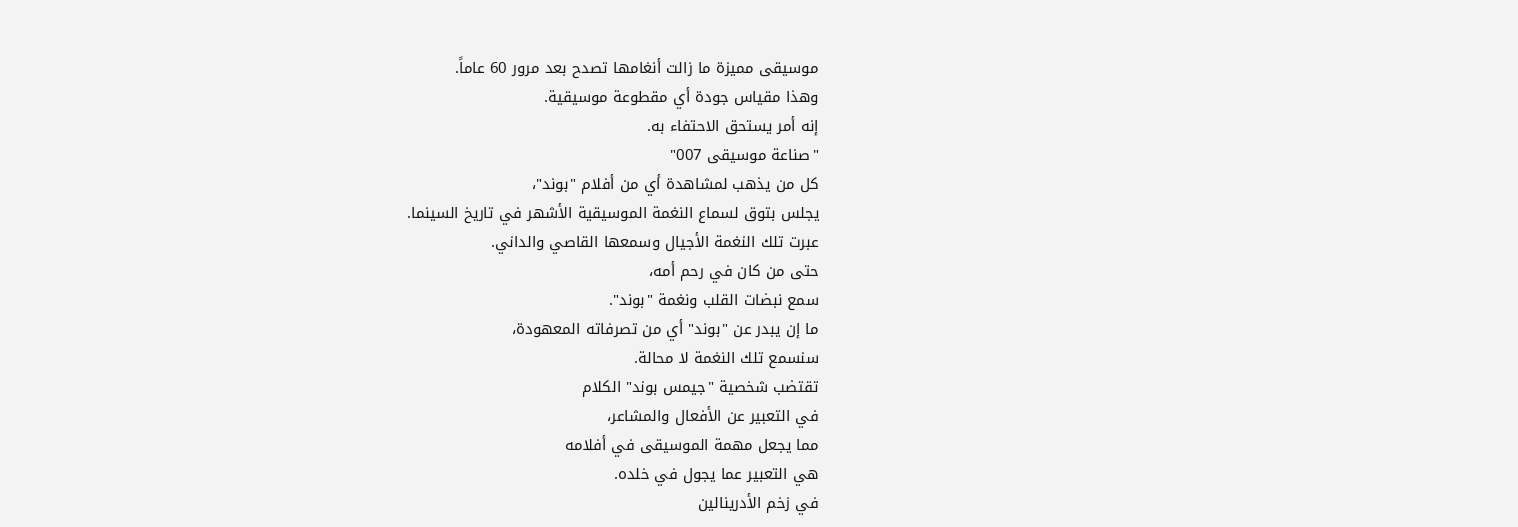موسيقى مميزة ما زالت أنغامها تصدح بعد مرور 60 عاماً.
وهذا مقياس جودة أي مقطوعة موسيقية.
إنه أمر يستحق الاحتفاء به.
"صناعة موسيقى 007"
كل من يذهب لمشاهدة أي من أفلام "بوند"،
يجلس بتوق لسماع النغمة الموسيقية الأشهر في تاريخ السينما.
عبرت تلك النغمة الأجيال وسمعها القاصي والداني.
حتى من كان في رحم أمه،
سمع نبضات القلب ونغمة "بوند".
ما إن يبدر عن "بوند" أي من تصرفاته المعهودة،
سنسمع تلك النغمة لا محالة.
تقتضب شخصية "جيمس بوند" الكلام
في التعبير عن الأفعال والمشاعر،
مما يجعل مهمة الموسيقى في أفلامه
هي التعبير عما يجول في خلده.
في زخم الأدرينالين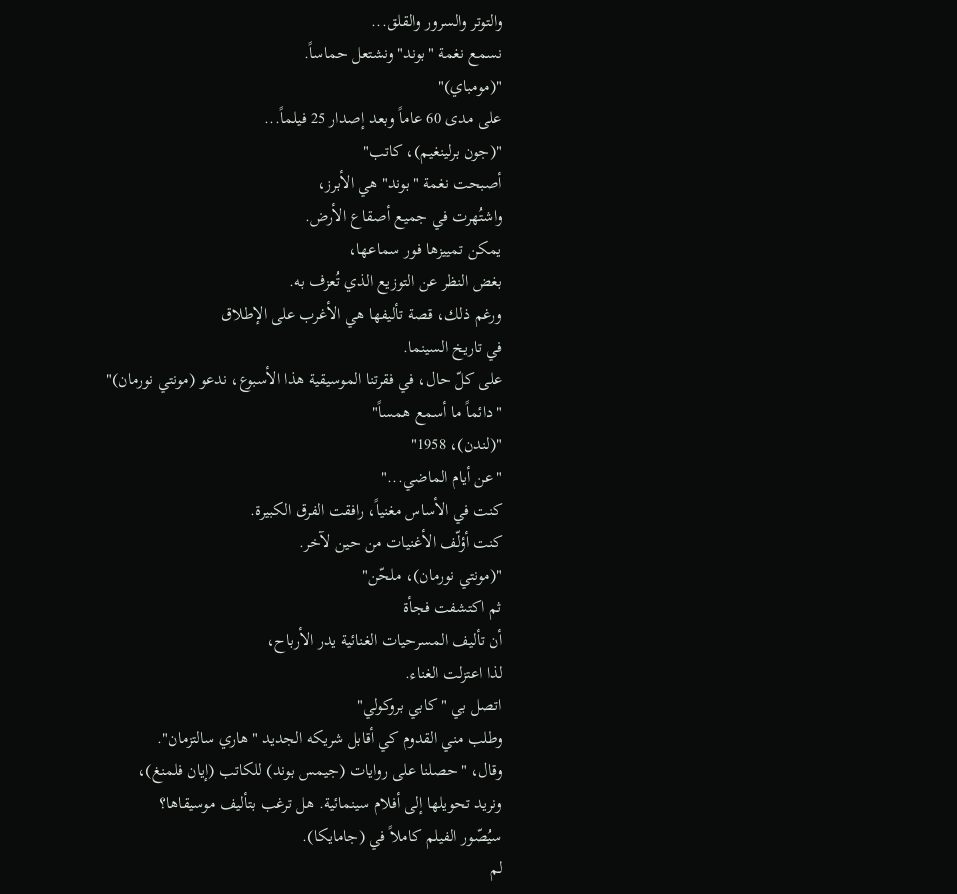والتوتر والسرور والقلق...
نسمع نغمة "بوند" ونشتعل حماساً.
"(مومباي)"
على مدى 60 عاماً وبعد إصدار 25 فيلماً...
"(جون برلينغيم)، كاتب"
أصبحت نغمة "بوند" هي الأبرز،
واشتُهرت في جميع أصقاع الأرض.
يمكن تمييزها فور سماعها،
بغض النظر عن التوزيع الذي تُعزف به.
ورغم ذلك، قصة تأليفها هي الأغرب على الإطلاق
في تاريخ السينما.
على كلّ حال، في فقرتنا الموسيقية هذا الأسبوع، ندعو (مونتي نورمان)"
"دائماً ما أسمع همساً"
"(لندن)، 1958"
"عن أيام الماضي..."
كنت في الأساس مغنياً، رافقت الفرق الكبيرة.
كنت أؤلّف الأغنيات من حين لآخر.
"(مونتي نورمان)، ملحّن"
ثم اكتشفت فجأة
أن تأليف المسرحيات الغنائية يدر الأرباح،
لذا اعتزلت الغناء.
اتصل بي "كابي بروكولي"
وطلب مني القدوم كي أقابل شريكه الجديد "هاري سالتزمان".
وقال، "حصلنا على روايات (جيمس بوند) للكاتب (إيان فلمنغ)،
ونريد تحويلها إلى أفلام سينمائية. هل ترغب بتأليف موسيقاها؟
سيُصّور الفيلم كاملاً في (جامايكا).
لم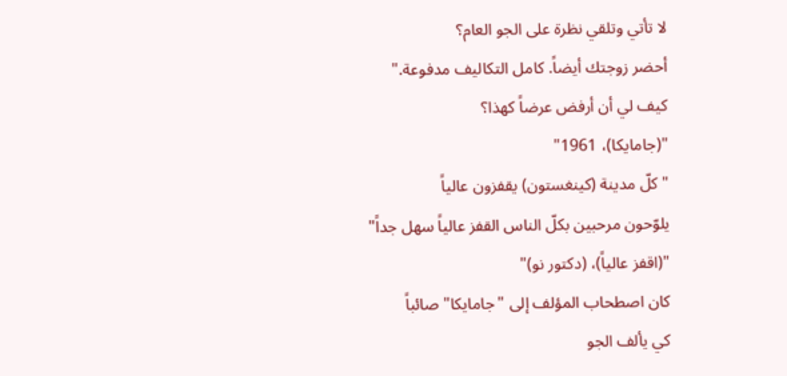لا تأتي وتلقي نظرة على الجو العام؟
أحضر زوجتك أيضاً. كامل التكاليف مدفوعة."
كيف لي أن أرفض عرضاً كهذا؟
"(جامايكا)، 1961"
"كلّ مدينة (كينغستون) يقفزون عالياً
يلوّحون مرحبين بكلّ الناس القفز عالياً سهل جداً"
"(اقفز عالياً)، (دكتور نو)"
كان اصطحاب المؤلف إلى "جامايكا" صائباً
كي يألف الجو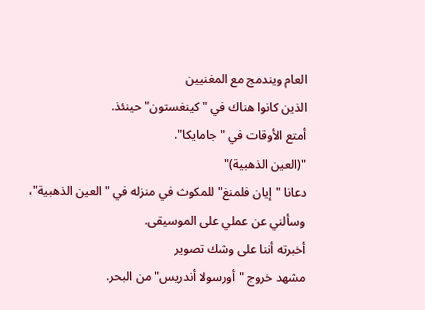العام ويندمج مع المغنيين
الذين كانوا هناك في "كينغستون" حينئذ.
أمتع الأوقات في "جامايكا".
"(العين الذهبية)"
دعانا "إيان فلمنغ" للمكوث في منزله في "العين الذهبية"،
وسألني عن عملي على الموسيقى.
أخبرته أننا على وشك تصوير
مشهد خروج "أورسولا أندريس" من البحر.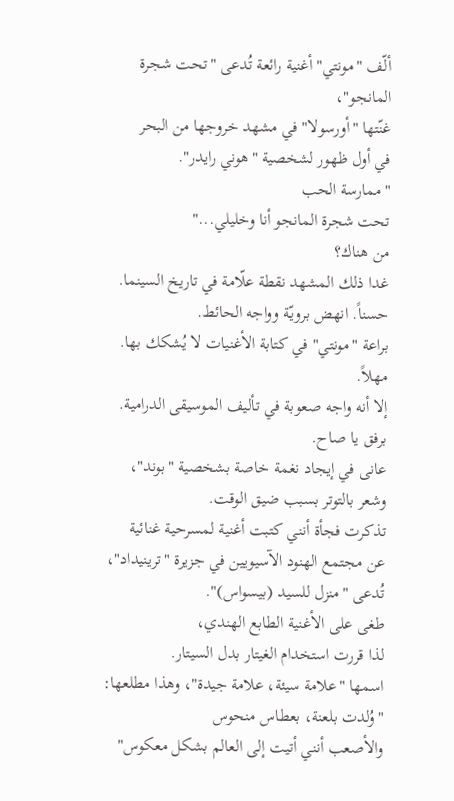ألّف "مونتي" أغنية رائعة تُدعى "تحت شجرة المانجو"،
غنّتها "أورسولا" في مشهد خروجها من البحر
في أول ظهور لشخصية "هوني رايدر".
"ممارسة الحب
تحت شجرة المانجو أنا وخليلي..."
من هناك؟
غدا ذلك المشهد نقطة علّامة في تاريخ السينما.
حسناً. انهض برويّة وواجه الحائط.
براعة "مونتي" في كتابة الأغنيات لا يُشكك بها.
مهلاً.
إلا أنه واجه صعوبة في تأليف الموسيقى الدرامية.
برفق يا صاح.
عانى في إيجاد نغمة خاصة بشخصية "بوند"،
وشعر بالتوتر بسبب ضيق الوقت.
تذكرت فجأة أنني كتبت أغنية لمسرحية غنائية
عن مجتمع الهنود الآسيويين في جزيرة "ترينيداد"،
تُدعى "منزل للسيد (بيسواس)".
طغى على الأغنية الطابع الهندي،
لذا قررت استخدام الغيتار بدل السيتار.
اسمها "علامة سيئة، علامة جيدة"، وهذا مطلعها:
"وُلدت بلعنة، بعطاس منحوس
والأصعب أنني أتيت إلى العالم بشكل معكوس"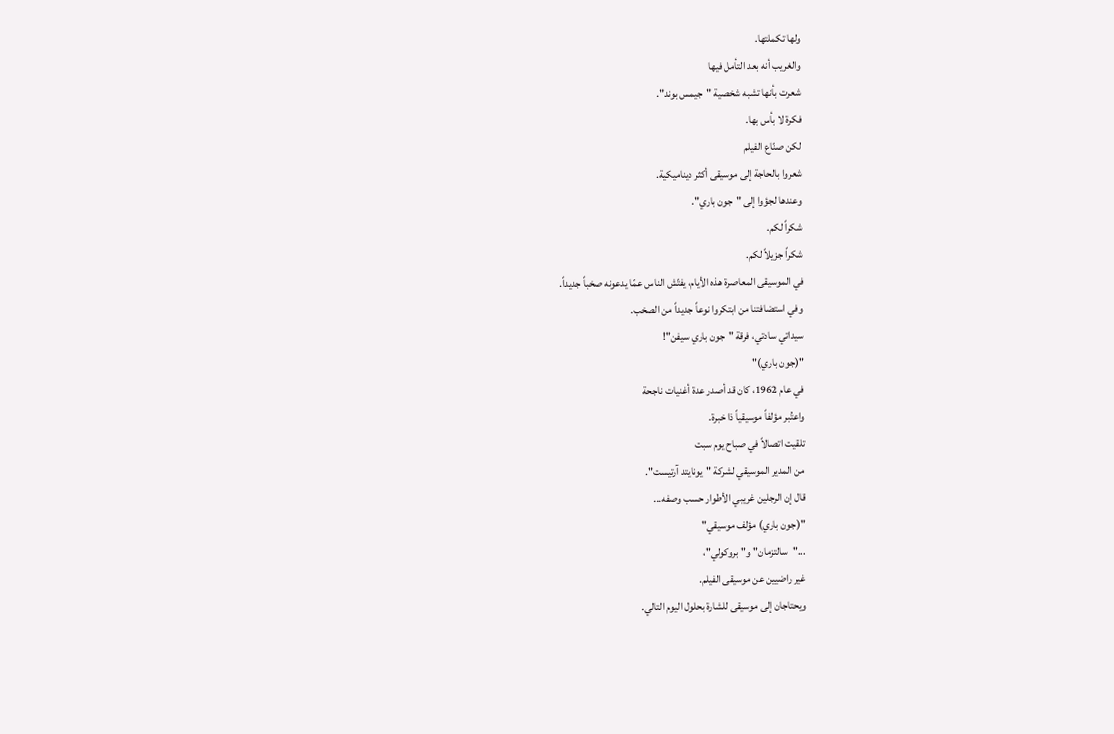ولها تكملتها.
والغريب أنه بعد التأمل فيها
شعرت بأنها تشبه شخصية "جيمس بوند".
فكرة لا بأس بها.
لكن صنّاع الفيلم
شعروا بالحاجة إلى موسيقى أكثر ديناميكية.
وعندها لجؤوا إلى "جون باري".
شكراً لكم.
شكراً جزيلاً لكم.
في الموسيقى المعاصرة هذه الأيام، يفتّش الناس عمّا يدعونه صخباً جديداً.
وفي استضافتنا من ابتكروا نوعاً جديداً من الصخب.
سيداتي سادتي، فرقة "جون باري سيفن"!
"(جون باري)"
في عام 1962، كان قد أصدر عدة أغنيات ناجحة
واعتُبر مؤلفاً موسيقياً ذا خبرة.
تلقيت اتصالاً في صباح يوم سبت
من المدير الموسيقي لشركة "يونايتد آرتيست".
قال إن الرجلين غريبي الأطوار حسب وصفه...
"(جون باري) مؤلف موسيقي"
..."سالتزمان" و"بروكولي"،
غير راضيين عن موسيقى الفيلم.
ويحتاجان إلى موسيقى للشارة بحلول اليوم التالي.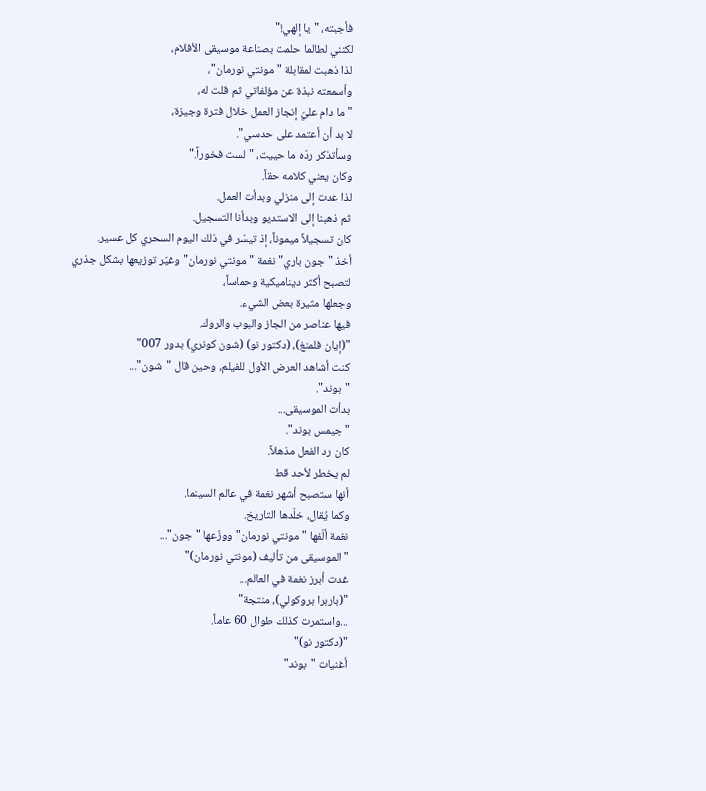فأجبته، "يا إلهي!"
لكنني لطالما حلمت بصناعة موسيقى الأفلام،
لذا ذهبت لمقابلة "مونتي نورمان"،
وأسمعته نبذة عن مؤلفاتي ثم قلت له،
"ما دام عليّ إنجاز العمل خلال فترة وجيزة،
لا بد أن أعتمد على حدسي".
وسأتذكر ردّه ما حييت، "لست فخوراً."
وكان يعني كلامه حقاً.
لذا عدت إلى منزلي وبدأت العمل.
ثم ذهبنا إلى الاستديو وبدأنا التسجيل.
كان تسجيلاً ميموناً، إذ تيسّر في ذلك اليوم السحري كل عسير.
أخذ "جون باري" نغمة "مونتي نورمان" وغيّر توزيعها بشكل جذري
لتصبح أكثر ديناميكية وحماساً،
وجعلها مثيرة بعض الشيء.
فيها عناصر من الجاز والبوب والروك.
"(إيان فلمنغ)، (دكتور نو) (شون كونري) بدور 007"
كنت أشاهد العرض الأول للفيلم، وحين قال "شون"...
"بوند".
بدأت الموسيقى...
"جيمس بوند".
كان رد الفعل مذهلاً.
لم يخطر لأحد قط
أنها ستصبح أشهر نغمة في عالم السينما.
وكما يُقال، خلّدها التاريخ.
نغمة ألّفها "مونتي نورمان" ووزّعها "جون"...
"الموسيقى من تأليف (مونتي نورمان)"
غدت أبرز نغمة في العالم...
"(باربرا بروكولي)، منتجة"
...واستمرت كذلك طوال 60 عاماً.
"(دكتور نو)"
أغنيات "بوند"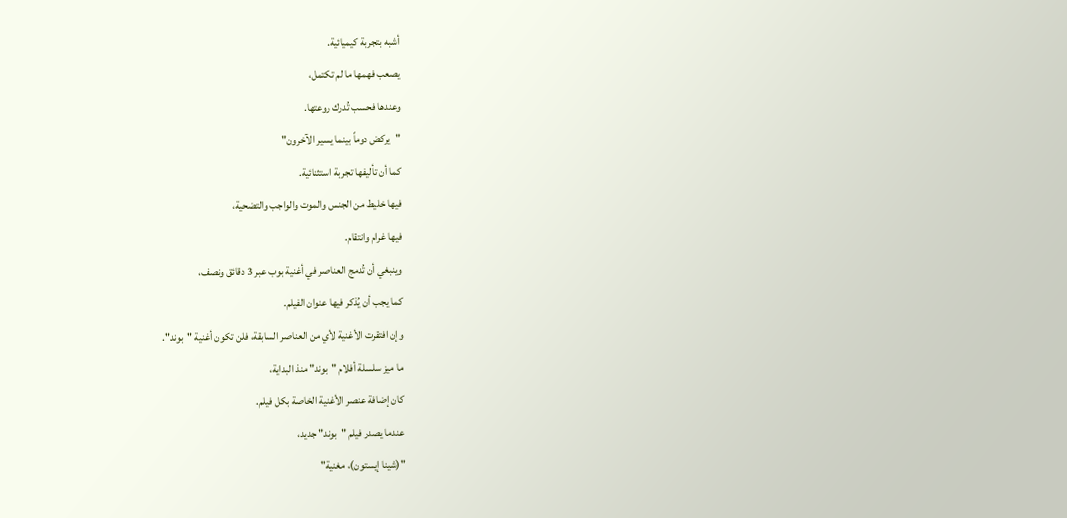أشبه بتجربة كيميائية.
يصعب فهمها ما لم تكتمل،
وعندها فحسب تُدرك روعتها.
"يركض دوماً بينما يسير الآخرون"
كما أن تأليفها تجربة استثنائية.
فيها خليط من الجنس والموت والواجب والتضحية،
فيها غرام وانتقام.
وينبغي أن تُدمج العناصر في أغنية بوب عبر 3 دقائق ونصف،
كما يجب أن يُذكر فيها عنوان الفيلم.
وإن افتقرت الأغنية لأي من العناصر السابقة، فلن تكون أغنية "بوند".
ما ميز سلسلة أفلام "بوند" منذ البداية،
كان إضافة عنصر الأغنية الخاصة بكل فيلم.
عندما يصدر فيلم "بوند" جديد،
"(شينا إيستون)، مغنية"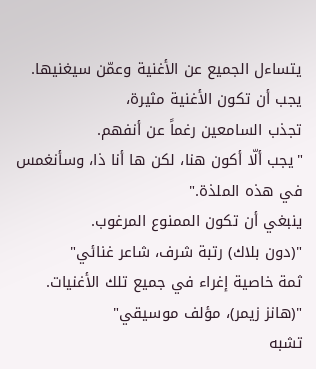يتساءل الجميع عن الأغنية وعمّن سيغنيها.
يجب أن تكون الأغنية مثيرة،
تجذب السامعين رغماً عن أنفهم.
"يجب ألّا أكون هنا، لكن ها أنا ذا، وسأنغمس في هذه الملذة."
ينبغي أن تكون الممنوع المرغوب.
"(دون بلاك) رتبة شرف، شاعر غنائي"
ثمة خاصية إغراء في جميع تلك الأغنيات.
"(هانز زيمر)، مؤلف موسيقي"
تشبه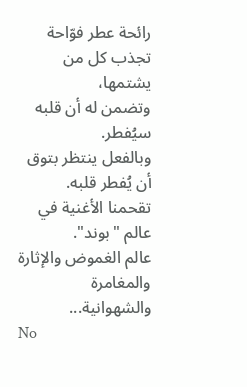رائحة عطر فوّاحة تجذب كل من يشتمها،
وتضمن له أن قلبه سيُفطر.
وبالفعل ينتظر بتوق أن يُفطر قلبه.
تقحمنا الأغنية في عالم "بوند".
عالم الغموض والإثارة والمغامرة والشهوانية...
No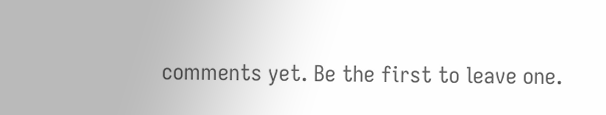comments yet. Be the first to leave one.